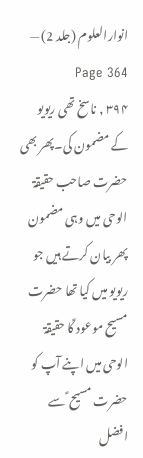انوارالعلوم (جلد 2) — Page 364
۳۹۴ , ناسخ تھی ریویو کے مضمون کی۔پھر بھی حضرت صاحب حقیقۃ الوحی میں وہی مضمون پھر بیان کرتے ہیں جو ریویو میں کیا تھا حضرت مسیح موعود ؑکا حقیقۃ الوحی میں اپنے آپ کو حضرت مسیح ؑ سے افضل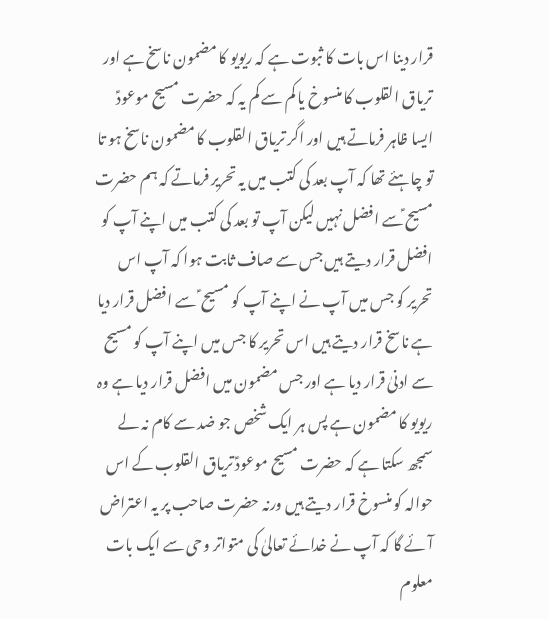قرار دینا اس بات کا ثبوت ہے کہ ریویو کا مضمون ناسخ ہے اور تریاق القلوب کا منسوخ یا کم سے کم یہ کہ حضرت مسیح موعودؑ ایسا ظاہر فرماتے ہیں اور اگر تریاق القلوب کا مضمون ناسخ ہو تا تو چاہئے تھا کہ آپ بعد کی کتب میں یہ تحریر فرماتے کہ ہم حضرت مسیح ؑسے افضل نہیں لیکن آپ تو بعد کی کتب میں اپنے آپ کو افضل قرار دیتے ہیں جس سے صاف ثابت ہوا کہ آپ اس تحریر کو جس میں آپ نے اپنے آپ کو مسیح ؑ سے افضل قرار دیا ہے ناسخ قرار دیتے ہیں اس تحریر کا جس میں اپنے آپ کو مسیح سے ادنیٰ قرار دیا ہے اور جس مضمون میں افضل قرار دیا ہے وہ ریویو کا مضمون ہے پس ہر ایک شخص جو ضد سے کام نہ لے سمجھ سکتا ہے کہ حضرت مسیح موعودؑ تریاق القلوب کے اس حوالہ کو منسوخ قرار دیتے ہیں ورنہ حضرت صاحب پر یہ اعتراض آئے گا کہ آپ نے خدائے تعالیٰ کی متواتر وحی سے ایک بات معلوم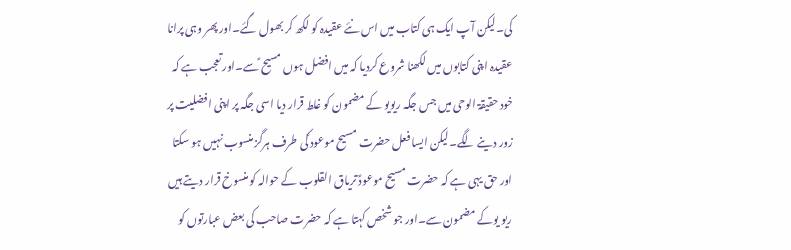کی۔لیکن آپ ایک ہی کتاب میں اس نئے عقیدہ کو لکھ کر بھول گئے۔اور پھر وہی پرانا عقیدہ اپنی کتابوں میں لکھنا شروع کردیا کہ میں افضل ہوں مسیح ؑسے۔اور تعجب ہے کہ خود حقیقۃ الوحی میں جس جگہ ریویو کے مضمون کو غلط قرار دیا اسی جگہ پر اپنی افضلیت پر زور دینے لگے۔لیکن ایسا فعل حضرت مسیح موعود ؑکی طرف ہرگز منسوب نہیں ہو سکتا اور حق یہی ہے کہ حضرت مسیح موعودؑ تریاق القلوب کے حوالہ کو منسوخ قرار دیتے ہیں ریو یوکے مضمون سے۔اور جو شخص کہتا ہے کہ حضرت صاحب کی بعض عبارتوں کو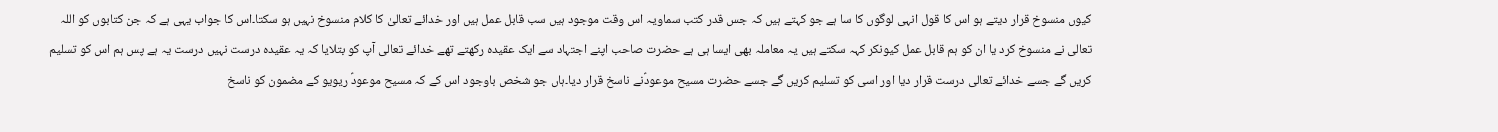کیوں منسوخ قرار دیتے ہو اس کا قول انہی لوگوں کا سا ہے جو کہتے ہیں کہ جس قدر کتب سماویہ اس وقت موجود ہیں سب قابل عمل ہیں اور خدائے تعالیٰ کا کلام منسوخ نہیں ہو سکتا۔اس کا جواب یہی ہے کہ جن کتابوں کو اللہ تعالی نے منسوخ کرد یا ان کو ہم قابل عمل کیونکر کہہ سکتے ہیں یہ معاملہ بھی ایسا ہی ہے حضرت صاحب اپنے اجتہاد سے ایک عقیدہ رکھتے تھے خدائے تعالی آپ کو بتلایا کہ یہ عقیدہ درست نہیں درست یہ ہے پس ہم اس کو تسلیم کریں گے جسے خدائے تعالی درست قرار دیا اور اسی کو تسلیم کریں گے جسے حضرت مسیح موعودؑنے ناسخ قرار دیا۔ہاں جو شخص باوجود اس کے کہ مسیح موعودؑ ریویو کے مضمون کو ناسخ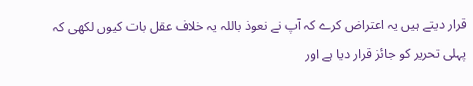قرار دیتے ہیں یہ اعتراض کرے کہ آپ نے نعوذ باللہ یہ خلاف عقل بات کیوں لکھی کہ پہلی تحریر کو جائز قرار دیا ہے اور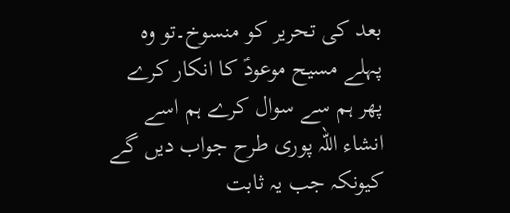بعد کی تحریر کو منسوخ۔تو وہ پہلے مسیح موعودؑ کا انکار کرے پھر ہم سے سوال کرے ہم اسے انشاء اللہ پوری طرح جواب دیں گے کیونکہ جب یہ ثابت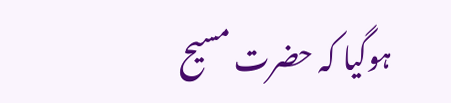ہوگیا کہ حضرت مسیح